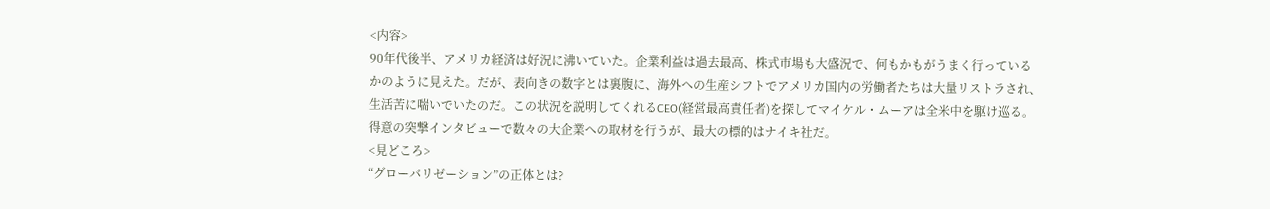<内容>
90年代後半、アメリカ経済は好況に沸いていた。企業利益は過去最高、株式市場も大盛況で、何もかもがうまく行っているかのように見えた。だが、表向きの数字とは裏腹に、海外への生産シフトでアメリカ国内の労働者たちは大量リストラされ、生活苦に喘いでいたのだ。この状況を説明してくれるCEO(経営最高責任者)を探してマイケル・ムーアは全米中を駆け巡る。得意の突撃インタビューで数々の大企業への取材を行うが、最大の標的はナイキ社だ。
<見どころ>
“グローバリゼーション”の正体とは?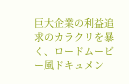巨大企業の利益追求のカラクリを暴く、ロードムービー風ドキュメン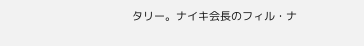タリー。ナイキ会長のフィル・ナ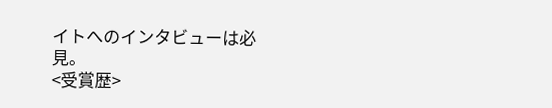イトへのインタビューは必見。
<受賞歴>